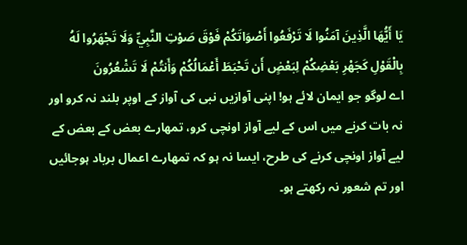يَا أَيُّهَا الَّذِينَ آمَنُوا لَا تَرْفَعُوا أَصْوَاتَكُمْ فَوْقَ صَوْتِ النَّبِيِّ وَلَا تَجْهَرُوا لَهُ بِالْقَوْلِ كَجَهْرِ بَعْضِكُمْ لِبَعْضٍ أَن تَحْبَطَ أَعْمَالُكُمْ وَأَنتُمْ لَا تَشْعُرُونَ
اے لوگو جو ایمان لائے ہو! اپنی آوازیں نبی کی آواز کے اوپر بلند نہ کرو اور نہ بات کرنے میں اس کے لیے آواز اونچی کرو، تمھارے بعض کے بعض کے لیے آواز اونچی کرنے کی طرح، ایسا نہ ہو کہ تمھارے اعمال برباد ہوجائیں اور تم شعور نہ رکھتے ہو۔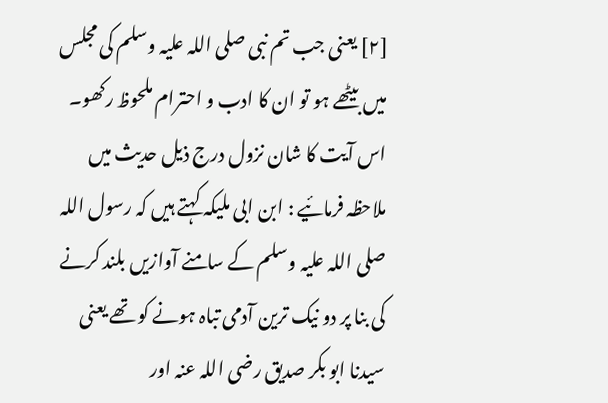[٢] یعنی جب تم نبی صلی اللہ علیہ وسلم کی مجلس میں بیٹھے ہو تو ان کا ادب و احترام ملحوظ رکھو۔ اس آیت کا شان نزول درج ذیل حدیث میں ملاحظہ فرمائیے : ابن ابی ملیکہ کہتے ہیں کہ رسول اللہ صلی اللہ علیہ وسلم کے سامنے آوازیں بلند کرنے کی بنا پر دو نیک ترین آدمی تباہ ہونے کو تھے یعنی سیدنا ابو بکر صدیق رضی اللہ عنہ اور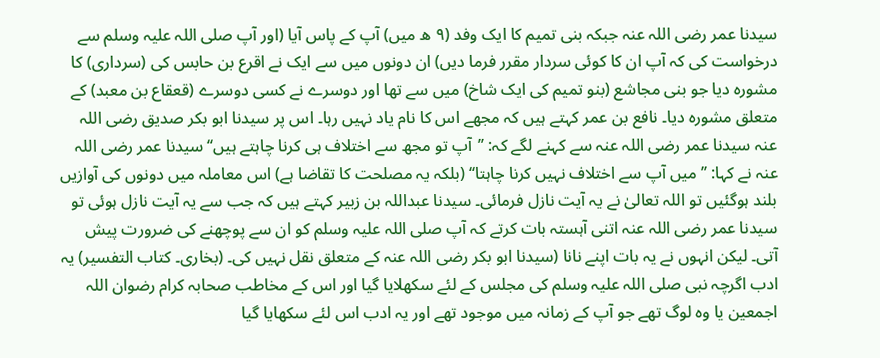سیدنا عمر رضی اللہ عنہ جبکہ بنی تمیم کا ایک وفد (٩ ھ میں) آپ کے پاس آیا (اور آپ صلی اللہ علیہ وسلم سے درخواست کی کہ آپ ان کا کوئی سردار مقرر فرما دیں) ان دونوں میں سے ایک نے اقرع بن حابس کی (سرداری) کا مشورہ دیا جو بنی مجاشع (بنو تمیم کی ایک شاخ) میں سے تھا اور دوسرے نے کسی دوسرے (قعقاع بن معبد) کے متعلق مشورہ دیا۔ نافع بن عمر کہتے ہیں کہ مجھے اس کا نام یاد نہیں رہا۔ اس پر سیدنا ابو بکر صدیق رضی اللہ عنہ سیدنا عمر رضی اللہ عنہ سے کہنے لگے کہ: ’’آپ تو مجھ سے اختلاف ہی کرنا چاہتے ہیں‘‘ سیدنا عمر رضی اللہ عنہ نے کہا: ’’میں آپ سے اختلاف نہیں کرنا چاہتا‘‘ (بلکہ یہ مصلحت کا تقاضا ہے) اس معاملہ میں دونوں کی آوازیں بلند ہوگئیں تو اللہ تعالیٰ نے یہ آیت نازل فرمائی۔ سیدنا عبداللہ بن زبیر کہتے ہیں کہ جب سے یہ آیت نازل ہوئی تو سیدنا عمر رضی اللہ عنہ اتنی آہستہ بات کرتے کہ آپ صلی اللہ علیہ وسلم کو ان سے پوچھنے کی ضرورت پیش آتی۔ لیکن انہوں نے یہ بات اپنے نانا (سیدنا ابو بکر رضی اللہ عنہ کے متعلق نقل نہیں کی۔ (بخاری۔ کتاب التفسیر) یہ ادب اگرچہ نبی صلی اللہ علیہ وسلم کی مجلس کے لئے سکھلایا گیا اور اس کے مخاطب صحابہ کرام رضوان اللہ اجمعین یا وہ لوگ تھے جو آپ کے زمانہ میں موجود تھے اور یہ ادب اس لئے سکھایا گیا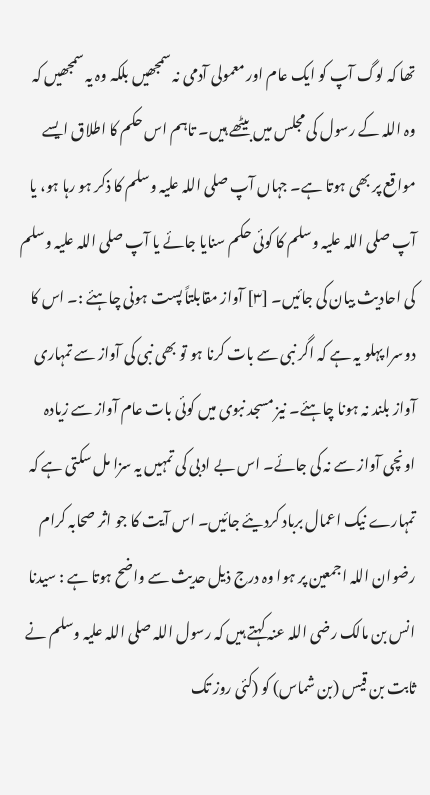تھا کہ لوگ آپ کو ایک عام اور معمولی آدمی نہ سمجھیں بلکہ وہ یہ سمجھیں کہ وہ اللہ کے رسول کی مجلس میں بیٹھے ہیں۔ تاہم اس حکم کا اطلاق ایسے مواقع پر بھی ہوتا ہے۔ جہاں آپ صلی اللہ علیہ وسلم کا ذکر ہو رہا ہو، یا آپ صلی اللہ علیہ وسلم کا کوئی حکم سنایا جائے یا آپ صلی اللہ علیہ وسلم کی احادیث بیان کی جائیں۔ [٣] آواز مقابلتاً پست ہونی چاہئے :۔ اس کا دوسرا پہلو یہ ہے کہ اگر نبی سے بات کرنا ہو تو بھی نبی کی آواز سے تمہاری آواز بلند نہ ہونا چاہئے۔ نیز مسجد نبوی میں کوئی بات عام آواز سے زیادہ اونچی آواز سے نہ کی جائے۔ اس بے ادبی کی تمہیں یہ سزا مل سکتی ہے کہ تمہارے نیک اعمال برباد کردیئے جائیں۔ اس آیت کا جو اثر صحابہ کرام رضوان اللہ اجمعین پر ہوا وہ درج ذیل حدیث سے واضح ہوتا ہے : سیدنا انس بن مالک رضی اللہ عنہ کہتے ہیں کہ رسول اللہ صلی اللہ علیہ وسلم نے ثابت بن قیس (بن شماس) کو (کئی روز تک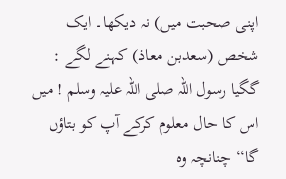اپنی صحبت میں) نہ دیکھا۔ ایک شخص (سعدبن معاذ) کہنے لگے : گگیا رسول اللہ صلی اللہ علیہ وسلم ! میں اس کا حال معلوم کرکے آپ کو بتاؤں گا‘‘ چنانچہ وہ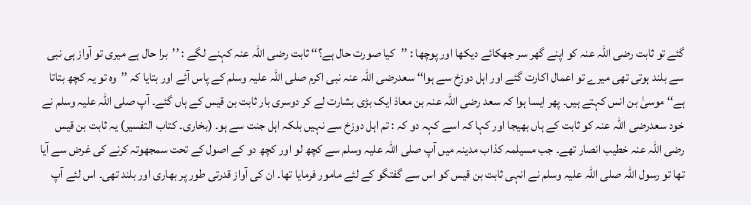گئے تو ثابت رضی اللہ عنہ کو اپنے گھر سر جھکائے دیکھا اور پوچھا : ’’کیا صورت حال ہے؟‘‘ ثابت رضی اللہ عنہ کہنے لگے : ’’برا حال ہے میری تو آواز ہی نبی سے بلند ہوتی تھی میرے تو اعمال اکارت گئے اور اہل دوزخ سے ہوا‘‘ سعدرضی اللہ عنہ نبی اکرم صلی اللہ علیہ وسلم کے پاس آئے اور بتایا کہ ’’وہ تو یہ کچھ بتاتا ہے‘‘ موسیٰ بن انس کہتے ہیں۔ پھر ایسا ہوا کہ سعد رضی اللہ عنہ بن معاذ ایک بڑی بشارت لے کر دوسری بار ثابت بن قیس کے ہاں گئے۔ آپ صلی اللہ علیہ وسلم نے خود سعدرضی اللہ عنہ کو ثابت کے ہاں بھیجا اور کہا کہ اسے کہہ دو کہ : تم اہل دوزخ سے نہیں بلکہ اہل جنت سے ہو۔ (بخاری۔ کتاب التفسیر) یہ ثابت بن قیس رضی اللہ عنہ خطیب انصار تھے۔ جب مسیلمہ کذاب مدینہ میں آپ صلی اللہ علیہ وسلم سے کچھ لو اور کچھ دو کے اصول کے تحت سمجھوتہ کرنے کی غرض سے آیا تھا تو رسول اللہ صلی اللہ علیہ وسلم نے انہی ثابت بن قیس کو اس سے گفتگو کے لئے مامور فرمایا تھا۔ ان کی آواز قدرتی طور پر بھاری اور بلند تھی۔ اس لئے آپ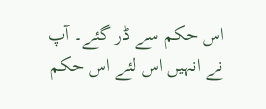اس حکم سے ڈر گئے۔ آپ نے انہیں اس لئے اس حکم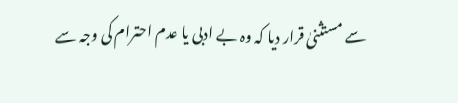سے مستثنیٰ قرار دیا کہ وہ بے ادبی یا عدم احترام کی وجہ سے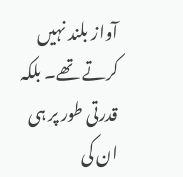آواز بلند نہیں کرتے تھے۔ بلکہ قدرتی طور پر ہی ان کی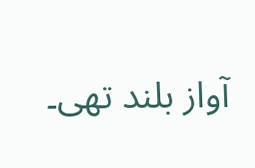آواز بلند تھی۔